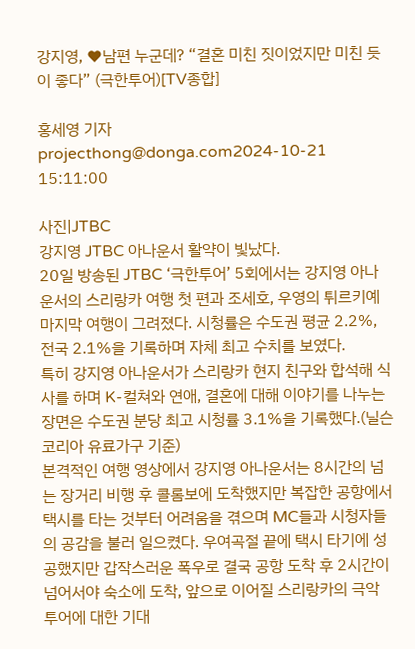강지영, ♥남편 누군데? “결혼 미친 짓이었지만 미친 듯이 좋다” (극한투어)[TV종합]

홍세영 기자projecthong@donga.com2024-10-21 15:11:00

사진|JTBC
강지영 JTBC 아나운서 활약이 빛났다.
20일 방송된 JTBC ‘극한투어’ 5회에서는 강지영 아나운서의 스리랑카 여행 첫 편과 조세호, 우영의 튀르키예 마지막 여행이 그려졌다. 시청률은 수도권 평균 2.2%, 전국 2.1%을 기록하며 자체 최고 수치를 보였다.
특히 강지영 아나운서가 스리랑카 현지 친구와 합석해 식사를 하며 K-컬쳐와 연애, 결혼에 대해 이야기를 나누는 장면은 수도권 분당 최고 시청률 3.1%을 기록했다.(닐슨코리아 유료가구 기준)
본격적인 여행 영상에서 강지영 아나운서는 8시간의 넘는 장거리 비행 후 콜롬보에 도착했지만 복잡한 공항에서 택시를 타는 것부터 어려움을 겪으며 MC들과 시청자들의 공감을 불러 일으켰다. 우여곡절 끝에 택시 타기에 성공했지만 갑작스러운 폭우로 결국 공항 도착 후 2시간이 넘어서야 숙소에 도착, 앞으로 이어질 스리랑카의 극악 투어에 대한 기대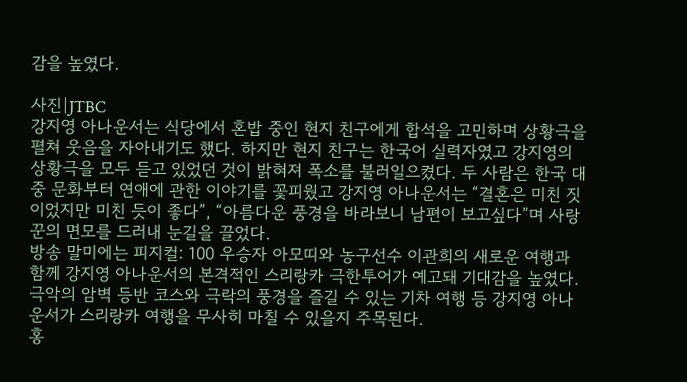감을 높였다.

사진|JTBC
강지영 아나운서는 식당에서 혼밥 중인 현지 친구에게 합석을 고민하며 상황극을 펼쳐 웃음을 자아내기도 했다. 하지만 현지 친구는 한국어 실력자였고 강지영의 상황극을 모두 듣고 있었던 것이 밝혀져 폭소를 불러일으켰다. 두 사람은 한국 대중 문화부터 연애에 관한 이야기를 꽃피웠고 강지영 아나운서는 “결혼은 미친 짓이었지만 미친 듯이 좋다”, “아름다운 풍경을 바라보니 남편이 보고싶다”며 사랑꾼의 면모를 드러내 눈길을 끌었다.
방송 말미에는 피지컬: 100 우승자 아모띠와 농구선수 이관희의 새로운 여행과 함께 강지영 아나운서의 본격적인 스리랑카 극한투어가 예고돼 기대감을 높였다. 극악의 암벽 등반 코스와 극락의 풍경을 즐길 수 있는 기차 여행 등 강지영 아나운서가 스리랑카 여행을 무사히 마칠 수 있을지 주목된다.
홍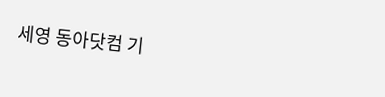세영 동아닷컴 기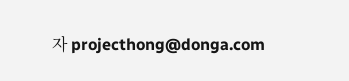자 projecthong@donga.com